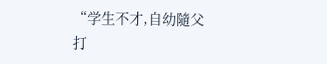“学生不才,自幼隨父打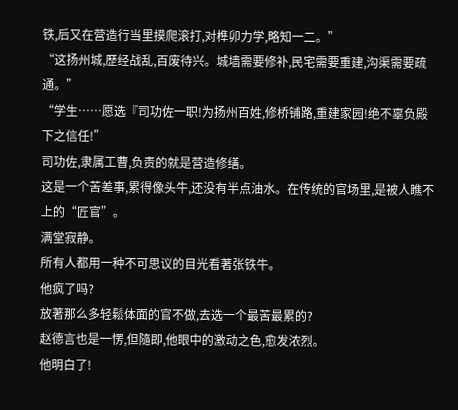铁,后又在营造行当里摸爬滚打,对榫卯力学,略知一二。”
“这扬州城,歷经战乱,百废待兴。城墙需要修补,民宅需要重建,沟渠需要疏通。”
“学生……愿选『司功佐一职!为扬州百姓,修桥铺路,重建家园!绝不辜负殿下之信任!”
司功佐,隶属工曹,负责的就是营造修缮。
这是一个苦差事,累得像头牛,还没有半点油水。在传统的官场里,是被人瞧不上的“匠官”。
满堂寂静。
所有人都用一种不可思议的目光看著张铁牛。
他疯了吗?
放著那么多轻鬆体面的官不做,去选一个最苦最累的?
赵德言也是一愣,但隨即,他眼中的激动之色,愈发浓烈。
他明白了!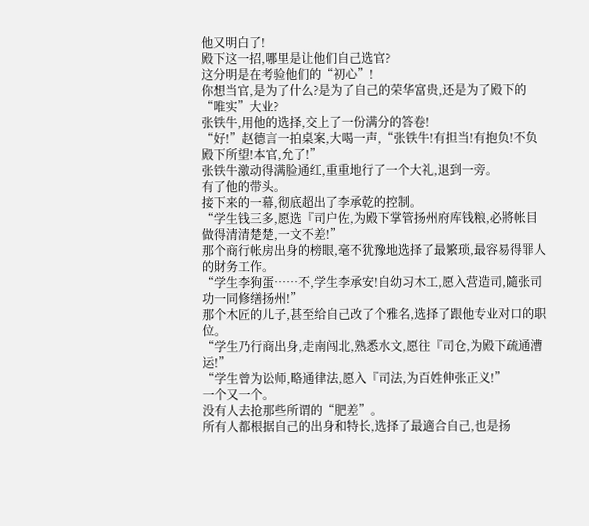他又明白了!
殿下这一招,哪里是让他们自己选官?
这分明是在考验他们的“初心”!
你想当官,是为了什么?是为了自己的荣华富贵,还是为了殿下的“唯实”大业?
张铁牛,用他的选择,交上了一份满分的答卷!
“好!”赵德言一拍桌案,大喝一声,“张铁牛!有担当!有抱负!不负殿下所望!本官,允了!”
张铁牛激动得满脸通红,重重地行了一个大礼,退到一旁。
有了他的带头。
接下来的一幕,彻底超出了李承乾的控制。
“学生钱三多,愿选『司户佐,为殿下掌管扬州府库钱粮,必將帐目做得清清楚楚,一文不差!”
那个商行帐房出身的榜眼,毫不犹豫地选择了最繁琐,最容易得罪人的財务工作。
“学生李狗蛋……不,学生李承安!自幼习木工,愿入营造司,隨张司功一同修缮扬州!”
那个木匠的儿子,甚至给自己改了个雅名,选择了跟他专业对口的职位。
“学生乃行商出身,走南闯北,熟悉水文,愿往『司仓,为殿下疏通漕运!”
“学生曾为讼师,略通律法,愿入『司法,为百姓伸张正义!”
一个又一个。
没有人去抢那些所谓的“肥差”。
所有人都根据自己的出身和特长,选择了最適合自己,也是扬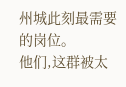州城此刻最需要的岗位。
他们,这群被太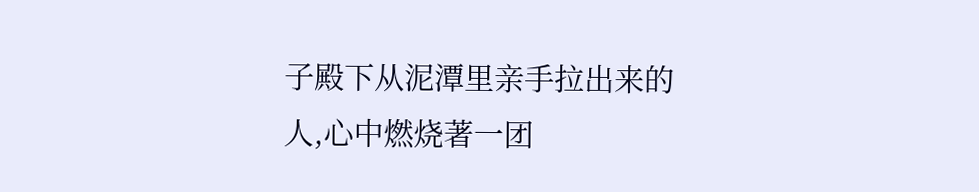子殿下从泥潭里亲手拉出来的人,心中燃烧著一团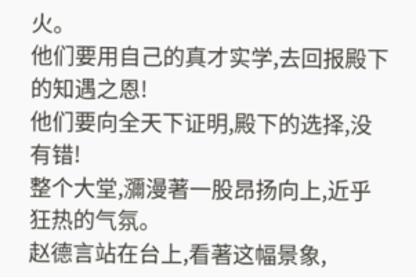火。
他们要用自己的真才实学,去回报殿下的知遇之恩!
他们要向全天下证明,殿下的选择,没有错!
整个大堂,瀰漫著一股昂扬向上,近乎狂热的气氛。
赵德言站在台上,看著这幅景象,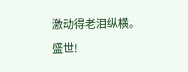激动得老泪纵横。
盛世!